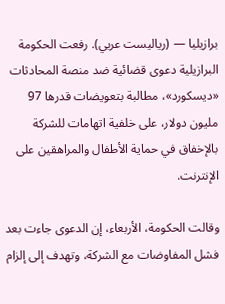برازيليا — (رياليست عربي). رفعت الحكومة البرازيلية دعوى قضائية ضد منصة المحادثات «ديسكورد»، مطالبة بتعويضات قدرها 97 مليون دولار، على خلفية اتهامات للشركة بالإخفاق في حماية الأطفال والمراهقين على الإنترنت.

وقالت الحكومة، الأربعاء، إن الدعوى جاءت بعد فشل المفاوضات مع الشركة، وتهدف إلى إلزام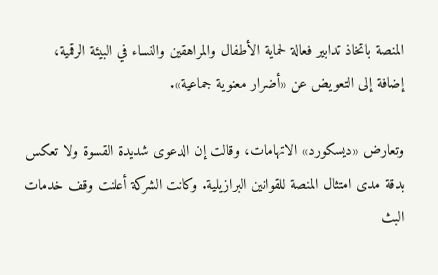المنصة باتخاذ تدابير فعالة لحماية الأطفال والمراهقين والنساء في البيئة الرقمية، إضافة إلى التعويض عن «أضرار معنوية جماعية».

وتعارض «ديسكورد» الاتهامات، وقالت إن الدعوى شديدة القسوة ولا تعكس بدقة مدى امتثال المنصة للقوانين البرازيلية. وكانت الشركة أعلنت وقف خدمات البث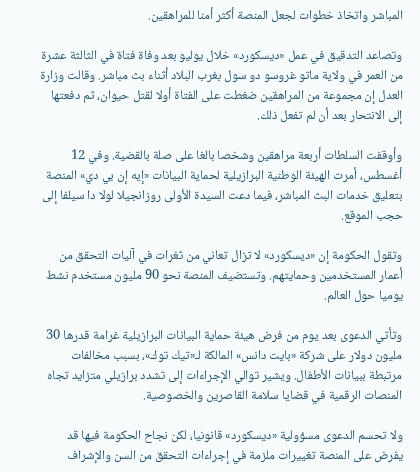المباشر واتخاذ خطوات لجعل المنصة أكثر أمنا للمراهقين.

وتصاعد التدقيق في عمل «ديسكورد» خلال يوليو بعد وفاة فتاة في الثالثة عشرة من العمر في ولاية ماتو غروسو دو سول بغرب البلاد أثناء بث مباشر. وقالت وزارة العدل إن مجموعة من المراهقين ضغطت على الفتاة أولا لقتل حيوان، ثم دفعتها إلى الانتحار بعد أن لم تفعل ذلك.

وأوقفت السلطات أربعة مراهقين وشخصا بالغا على صلة بالقضية. وفي 12 أغسطس، أمرت الهيئة الوطنية البرازيلية لحماية البيانات «إيه إن بي دي» المنصة بتعليق خدمات البث المباشر، فيما دعت السيدة الأولى روزانجيلا لولا دا سيلفا إلى حجب الموقع.

وتقول الحكومة إن «ديسكورد» لا تزال تعاني من ثغرات في آليات التحقق من أعمار المستخدمين وحمايتهم. وتستضيف المنصة نحو 90 مليون مستخدم نشط يوميا حول العالم.

وتأتي الدعوى بعد يوم من فرض هيئة حماية البيانات البرازيلية غرامة قدرها 30 مليون دولار على شركة «بايت دانس» المالكة لـ«تيك توك»، بسبب مخالفات مرتبطة ببيانات الأطفال. ويشير توالي الإجراءات إلى تشدد برازيلي متزايد تجاه المنصات الرقمية في قضايا سلامة القاصرين والخصوصية.

ولا تحسم الدعوى مسؤولية «ديسكورد» قانونيا، لكن نجاح الحكومة فيها قد يفرض على المنصة تغييرات ملزمة في إجراءات التحقق من السن والإشراف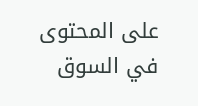على المحتوى في السوق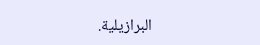البرازيلية.